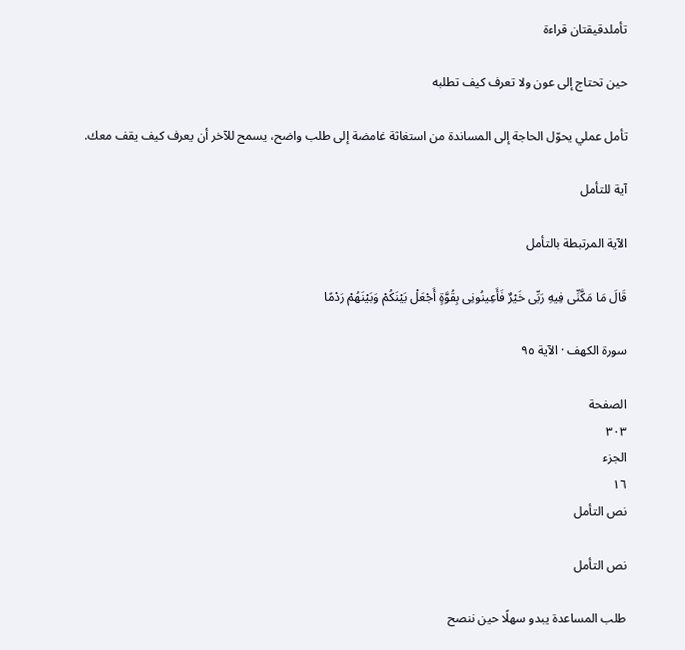تأملدقيقتان قراءة

حين تحتاج إلى عون ولا تعرف كيف تطلبه

تأمل عملي يحوّل الحاجة إلى المساندة من استغاثة غامضة إلى طلب واضح، يسمح للآخر أن يعرف كيف يقف معك.

آية للتأمل

الآية المرتبطة بالتأمل

قَالَ مَا مَكَّنِّى فِيهِ رَبِّى خَيْرٌ فَأَعِينُونِى بِقُوَّةٍ أَجْعَلْ بَيْنَكُمْ وَبَيْنَهُمْ رَدْمًا

سورة الكهف · الآية ٩٥

الصفحة
٣٠٣
الجزء
١٦
نص التأمل

نص التأمل

طلب المساعدة يبدو سهلًا حين ننصح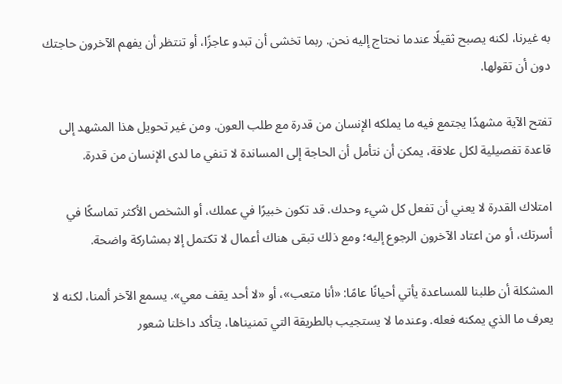به غيرنا، لكنه يصبح ثقيلًا عندما نحتاج إليه نحن. ربما تخشى أن تبدو عاجزًا، أو تنتظر أن يفهم الآخرون حاجتك دون أن تقولها.

تفتح الآية مشهدًا يجتمع فيه ما يملكه الإنسان من قدرة مع طلب العون. ومن غير تحويل هذا المشهد إلى قاعدة تفصيلية لكل علاقة، يمكن أن نتأمل أن الحاجة إلى المساندة لا تنفي ما لدى الإنسان من قدرة.

امتلاك القدرة لا يعني أن تفعل كل شيء وحدك. قد تكون خبيرًا في عملك، أو الشخص الأكثر تماسكًا في أسرتك، أو من اعتاد الآخرون الرجوع إليه؛ ومع ذلك تبقى هناك أعمال لا تكتمل إلا بمشاركة واضحة.

المشكلة أن طلبنا للمساعدة يأتي أحيانًا عامًا: «أنا متعب»، أو «لا أحد يقف معي». يسمع الآخر ألمنا، لكنه لا يعرف ما الذي يمكنه فعله. وعندما لا يستجيب بالطريقة التي تمنيناها، يتأكد داخلنا شعور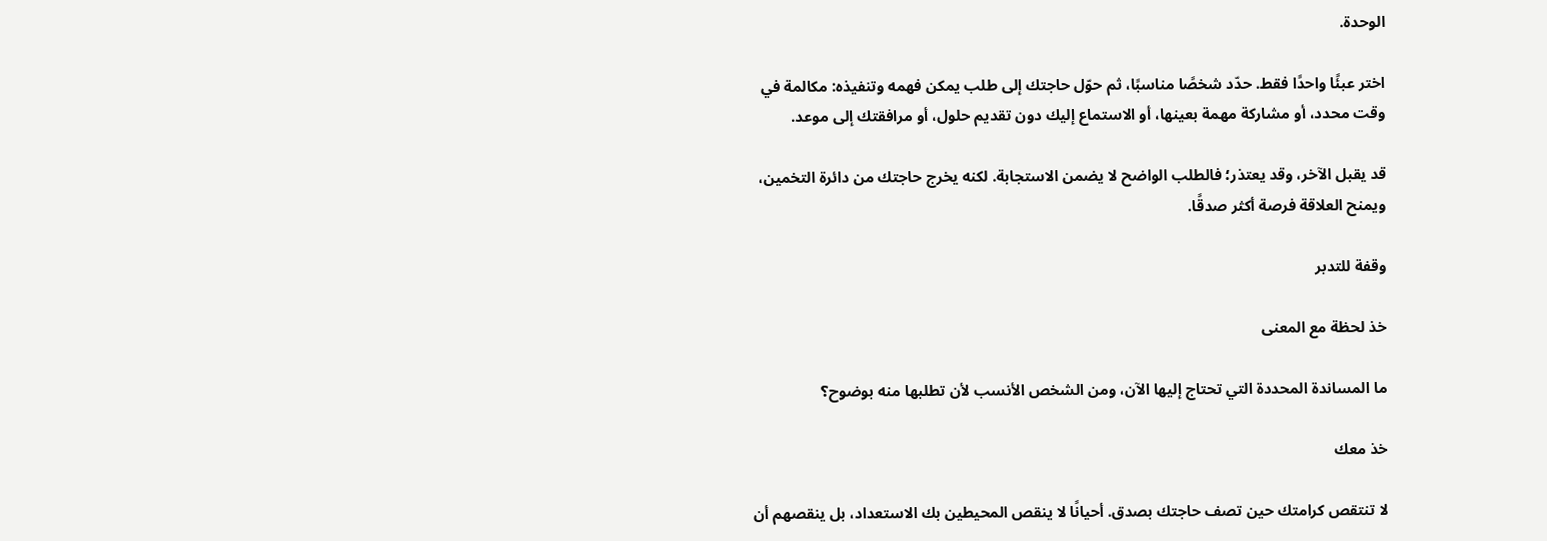الوحدة.

اختر عبئًا واحدًا فقط. حدّد شخصًا مناسبًا، ثم حوّل حاجتك إلى طلب يمكن فهمه وتنفيذه: مكالمة في وقت محدد، أو مشاركة مهمة بعينها، أو الاستماع إليك دون تقديم حلول، أو مرافقتك إلى موعد.

قد يقبل الآخر، وقد يعتذر؛ فالطلب الواضح لا يضمن الاستجابة. لكنه يخرج حاجتك من دائرة التخمين، ويمنح العلاقة فرصة أكثر صدقًا.

وقفة للتدبر

خذ لحظة مع المعنى

ما المساندة المحددة التي تحتاج إليها الآن، ومن الشخص الأنسب لأن تطلبها منه بوضوح؟

خذ معك

لا تنتقص كرامتك حين تصف حاجتك بصدق. أحيانًا لا ينقص المحيطين بك الاستعداد، بل ينقصهم أن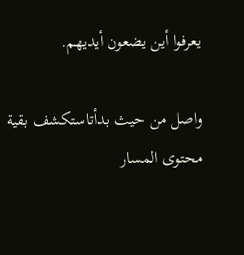يعرفوا أين يضعون أيديهم.

واصل من حيث بدأتاستكشف بقية محتوى المسار